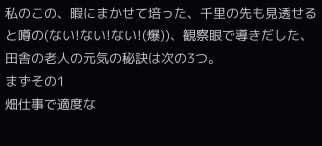私のこの、暇にまかせて培った、千里の先も見透せると噂の(ない!ない!ない!(爆))、観察眼で導きだした、田舎の老人の元気の秘訣は次の3つ。
まずその1
畑仕事で適度な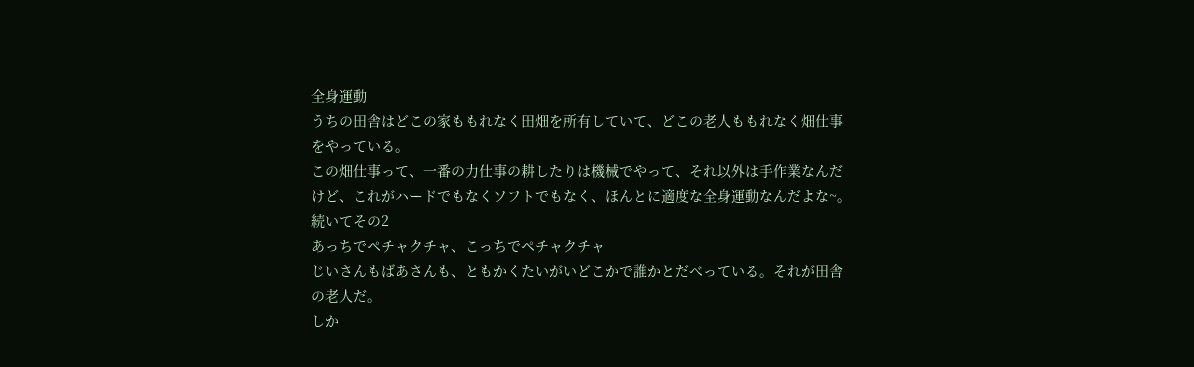全身運動
うちの田舎はどこの家ももれなく田畑を所有していて、どこの老人ももれなく畑仕事をやっている。
この畑仕事って、一番の力仕事の耕したりは機械でやって、それ以外は手作業なんだけど、これがハードでもなくソフトでもなく、ほんとに適度な全身運動なんだよな~。
続いてその2
あっちでペチャクチャ、こっちでペチャクチャ
じいさんもばあさんも、ともかくたいがいどこかで誰かとだべっている。それが田舎の老人だ。
しか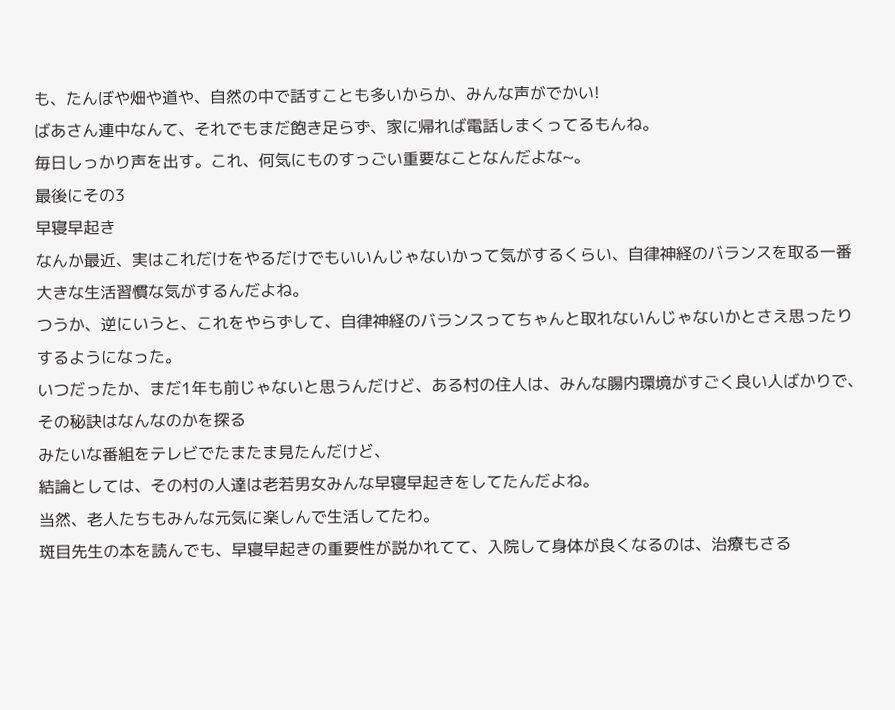も、たんぼや畑や道や、自然の中で話すことも多いからか、みんな声がでかい!
ばあさん連中なんて、それでもまだ飽き足らず、家に帰れば電話しまくってるもんね。
毎日しっかり声を出す。これ、何気にものすっごい重要なことなんだよな~。
最後にその3
早寝早起き
なんか最近、実はこれだけをやるだけでもいいんじゃないかって気がするくらい、自律神経のバランスを取る一番大きな生活習慣な気がするんだよね。
つうか、逆にいうと、これをやらずして、自律神経のバランスってちゃんと取れないんじゃないかとさえ思ったりするようになった。
いつだったか、まだ1年も前じゃないと思うんだけど、ある村の住人は、みんな腸内環境がすごく良い人ばかりで、その秘訣はなんなのかを探る
みたいな番組をテレビでたまたま見たんだけど、
結論としては、その村の人達は老若男女みんな早寝早起きをしてたんだよね。
当然、老人たちもみんな元気に楽しんで生活してたわ。
斑目先生の本を読んでも、早寝早起きの重要性が説かれてて、入院して身体が良くなるのは、治療もさる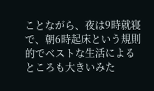ことながら、夜は9時就寝で、朝6時起床という規則的でベストな生活によるところも大きいみた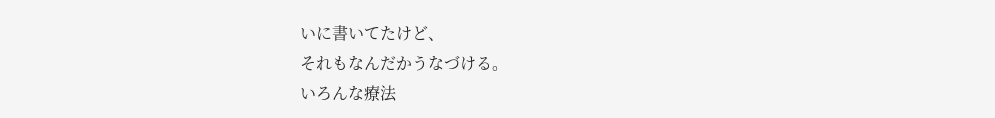いに書いてたけど、
それもなんだかうなづける。
いろんな療法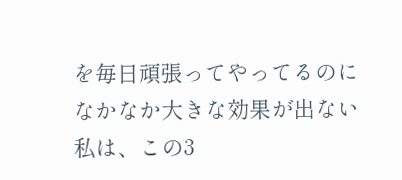を毎日頑張ってやってるのになかなか大きな効果が出ない私は、この3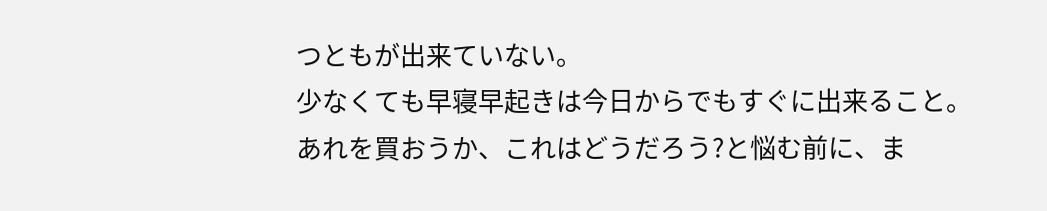つともが出来ていない。
少なくても早寝早起きは今日からでもすぐに出来ること。
あれを買おうか、これはどうだろう?と悩む前に、ま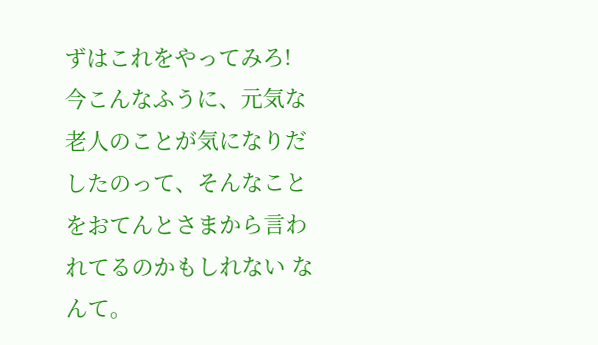ずはこれをやってみろ!
今こんなふうに、元気な老人のことが気になりだしたのって、そんなことをおてんとさまから言われてるのかもしれない なんて。